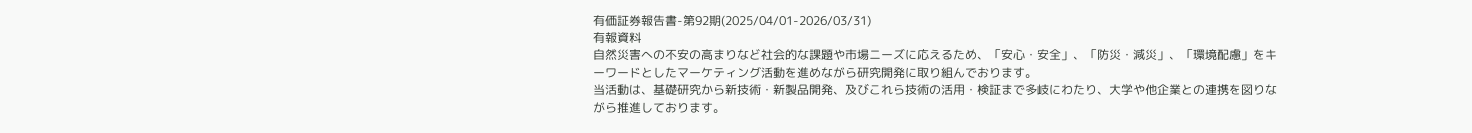有価証券報告書-第92期(2025/04/01-2026/03/31)
有報資料
自然災害への不安の高まりなど社会的な課題や市場ニーズに応えるため、「安心・安全」、「防災・減災」、「環境配慮」をキーワードとしたマーケティング活動を進めながら研究開発に取り組んでおります。
当活動は、基礎研究から新技術・新製品開発、及びこれら技術の活用・検証まで多岐にわたり、大学や他企業との連携を図りながら推進しております。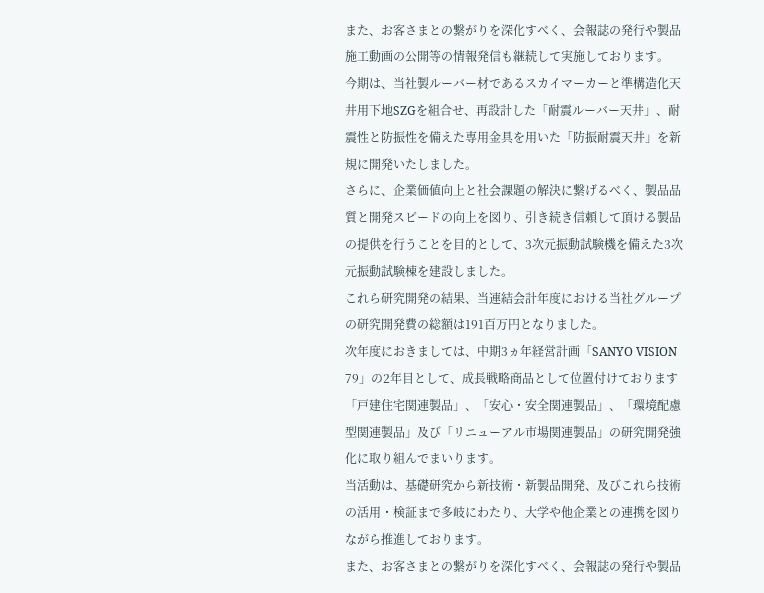また、お客さまとの繋がりを深化すべく、会報誌の発行や製品施工動画の公開等の情報発信も継続して実施しております。
今期は、当社製ルーバー材であるスカイマーカーと準構造化天井用下地SZGを組合せ、再設計した「耐震ルーバー天井」、耐震性と防振性を備えた専用金具を用いた「防振耐震天井」を新規に開発いたしました。
さらに、企業価値向上と社会課題の解決に繋げるべく、製品品質と開発スピードの向上を図り、引き続き信頼して頂ける製品の提供を行うことを目的として、3次元振動試験機を備えた3次元振動試験棟を建設しました。
これら研究開発の結果、当連結会計年度における当社グループの研究開発費の総額は191百万円となりました。
次年度におきましては、中期3ヵ年経営計画「SANYO VISION 79」の2年目として、成長戦略商品として位置付けております「戸建住宅関連製品」、「安心・安全関連製品」、「環境配慮型関連製品」及び「リニューアル市場関連製品」の研究開発強化に取り組んでまいります。
当活動は、基礎研究から新技術・新製品開発、及びこれら技術の活用・検証まで多岐にわたり、大学や他企業との連携を図りながら推進しております。
また、お客さまとの繋がりを深化すべく、会報誌の発行や製品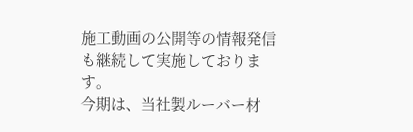施工動画の公開等の情報発信も継続して実施しております。
今期は、当社製ルーバー材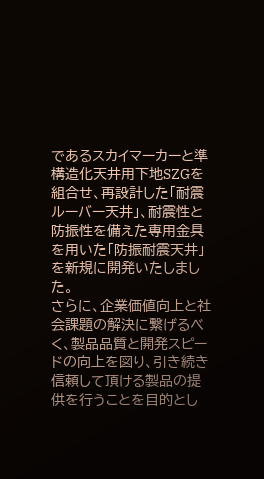であるスカイマーカーと準構造化天井用下地SZGを組合せ、再設計した「耐震ルーバー天井」、耐震性と防振性を備えた専用金具を用いた「防振耐震天井」を新規に開発いたしました。
さらに、企業価値向上と社会課題の解決に繋げるべく、製品品質と開発スピードの向上を図り、引き続き信頼して頂ける製品の提供を行うことを目的とし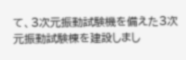て、3次元振動試験機を備えた3次元振動試験棟を建設しまし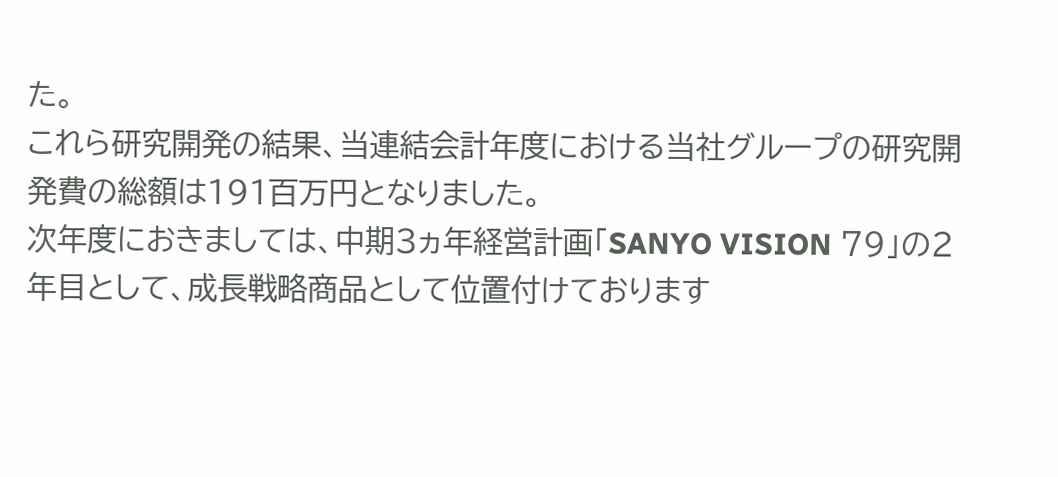た。
これら研究開発の結果、当連結会計年度における当社グループの研究開発費の総額は191百万円となりました。
次年度におきましては、中期3ヵ年経営計画「SANYO VISION 79」の2年目として、成長戦略商品として位置付けております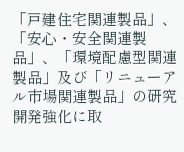「戸建住宅関連製品」、「安心・安全関連製品」、「環境配慮型関連製品」及び「リニューアル市場関連製品」の研究開発強化に取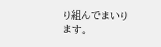り組んでまいります。